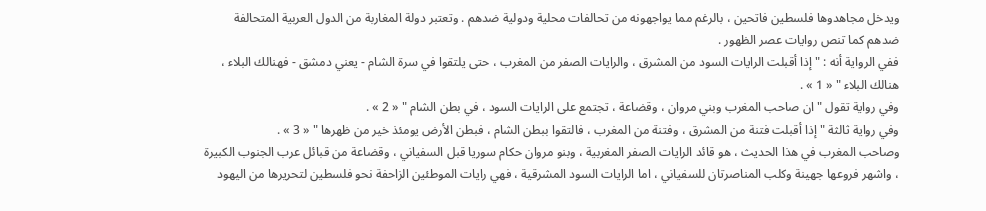ويدخل مجاهدوها فلسطين فاتحين ، بالرغم مما يواجهونه من تحالفات محلية ودولية ضدهم . وتعتبر دولة المغاربة من الدول العربية المتحالفة ضدهم كما تنص روايات عصر الظهور .
ففي الرواية أنه : " إذا أقبلت الرايات السود من المشرق ، والرايات الصفر من المغرب ، حتى يلتقوا في سرة الشام - يعني دمشق - فهنالك البلاء ، هنالك البلاء " « 1 » .
وفي رواية تقول " ان صاحب المغرب وبني مروان ، وقضاعة ، تجتمع على الرايات السود ، في بطن الشام " « 2 » .
وفي رواية ثالثة " إذا أقبلت فتنة من المشرق ، وفتنة من المغرب ، فالتقوا ببطن الشام ، فبطن الأرض يومئذ خير من ظهرها " « 3 » .
وصاحب المغرب في هذا الحديث ، هو قائد الرايات الصفر المغربية ، وبنو مروان حكام سوريا قبل السفياني ، وقضاعة من قبائل عرب الجنوب الكبيرة ، واشهر فروعها جهينة وكلب المناصرتان للسفياني ، اما الرايات السود المشرقية ، فهي رايات الموطئين الزاحفة نحو فلسطين لتحريرها من اليهود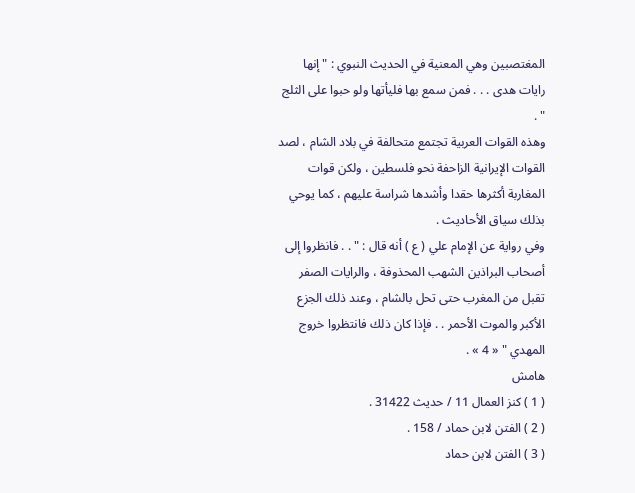المغتصبين وهي المعنية في الحديث النبوي : " إنها رايات هدى . . . فمن سمع بها فليأتها ولو حبوا على الثلج " .
وهذه القوات العربية تجتمع متحالفة في بلاد الشام ، لصد القوات الإيرانية الزاحفة نحو فلسطين ، ولكن قوات المغاربة أكثرها حقدا وأشدها شراسة عليهم ، كما يوحي بذلك سياق الأحاديث .
وفي رواية عن الإمام علي ( ع ) أنه قال : " . . فانظروا إلى أصحاب البراذين الشهب المحذوفة ، والرايات الصفر تقبل من المغرب حتى تحل بالشام ، وعند ذلك الجزع الأكبر والموت الأحمر . . فإذا كان ذلك فانتظروا خروج المهدي " « 4 » .
هامش
( 1 ) كنز العمال 11 / حديث 31422 .
( 2 ) الفتن لابن حماد / 158 .
( 3 ) الفتن لابن حماد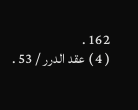162 .
( 4 ) عقد الدرر / 53 .